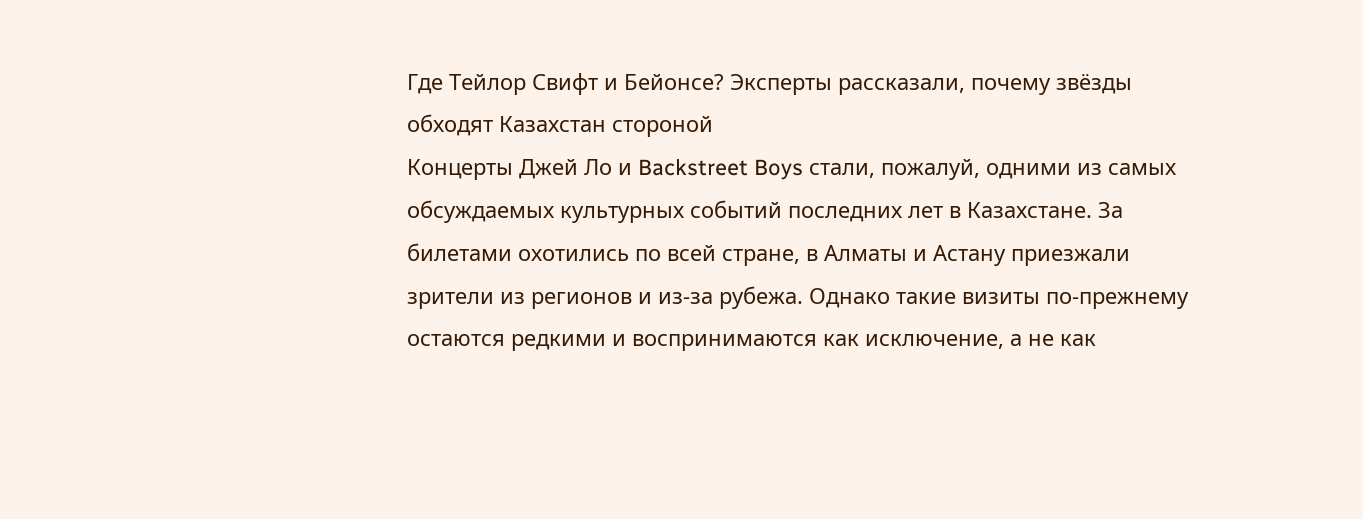Где Teйлор Свифт и Бейонсе? Эксперты рассказали, почему звёзды обходят Казахстан стороной
Концерты Джей Ло и Backstreet Boys стали, пожалуй, одними из самых обсуждаемых культурных событий последних лет в Казахстане. За билетами охотились по всей стране, в Алматы и Астану приезжали зрители из регионов и из-за рубежа. Однако такие визиты по-прежнему остаются редкими и воспринимаются как исключение, а не как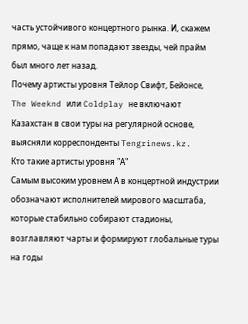часть устойчивого концертного рынка. И, скажем прямо, чаще к нам попадают звезды, чей прайм был много лет назад.
Почему артисты уровня Тейлор Свифт, Бейонсе, The Weeknd или Coldplay не включают Казахстан в свои туры на регулярной основе, выясняли корреспонденты Tengrinews.kz.
Кто такие артисты уровня "А"
Самым высоким уровнем А в концертной индустрии обозначают исполнителей мирового масштаба, которые стабильно собирают стадионы, возглавляют чарты и формируют глобальные туры на годы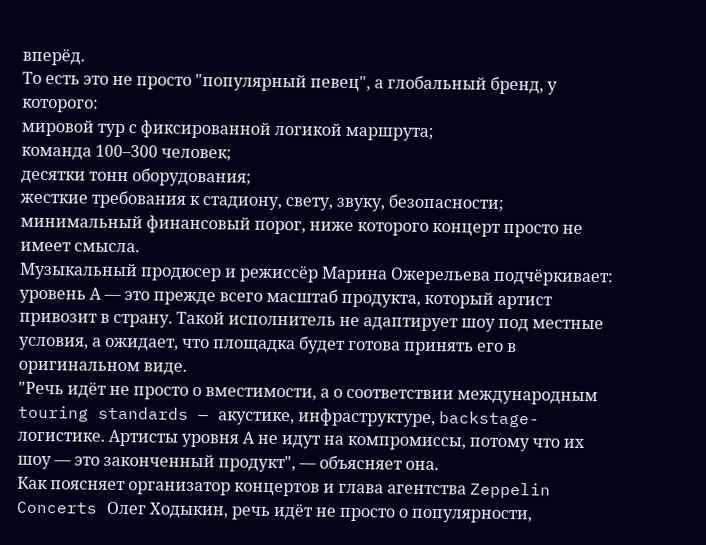вперёд.
То есть это не просто "популярный певец", а глобальный бренд, у которого:
мировой тур с фиксированной логикой маршрута;
команда 100–300 человек;
десятки тонн оборудования;
жесткие требования к стадиону, свету, звуку, безопасности;
минимальный финансовый порог, ниже которого концерт просто не имеет смысла.
Музыкальный продюсер и режиссёр Марина Ожерельева подчёркивает: уровень А — это прежде всего масштаб продукта, который артист привозит в страну. Такой исполнитель не адаптирует шоу под местные условия, а ожидает, что площадка будет готова принять его в оригинальном виде.
"Речь идёт не просто о вместимости, а о соответствии международным touring standards — акустике, инфраструктуре, backstage-логистике. Артисты уровня А не идут на компромиссы, потому что их шоу — это законченный продукт", — объясняет она.
Как поясняет организатор концертов и глава агентства Zeppelin Concerts Олег Ходыкин, речь идёт не просто о популярности,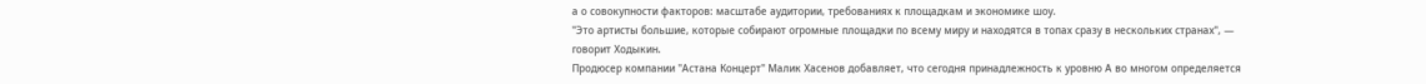а о совокупности факторов: масштабе аудитории, требованиях к площадкам и экономике шоу.
"Это артисты большие, которые собирают огромные площадки по всему миру и находятся в топах сразу в нескольких странах", — говорит Ходыкин.
Продюсер компании "Астана Концерт" Малик Хасенов добавляет, что сегодня принадлежность к уровню А во многом определяется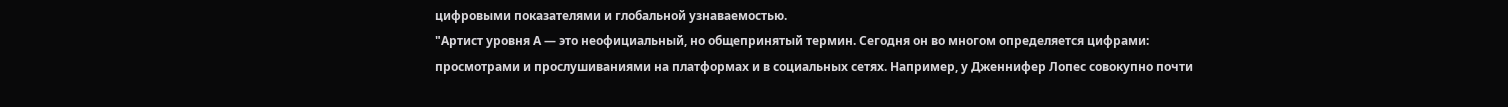цифровыми показателями и глобальной узнаваемостью.
"Артист уровня А — это неофициальный, но общепринятый термин. Сегодня он во многом определяется цифрами: просмотрами и прослушиваниями на платформах и в социальных сетях. Например, у Дженнифер Лопес совокупно почти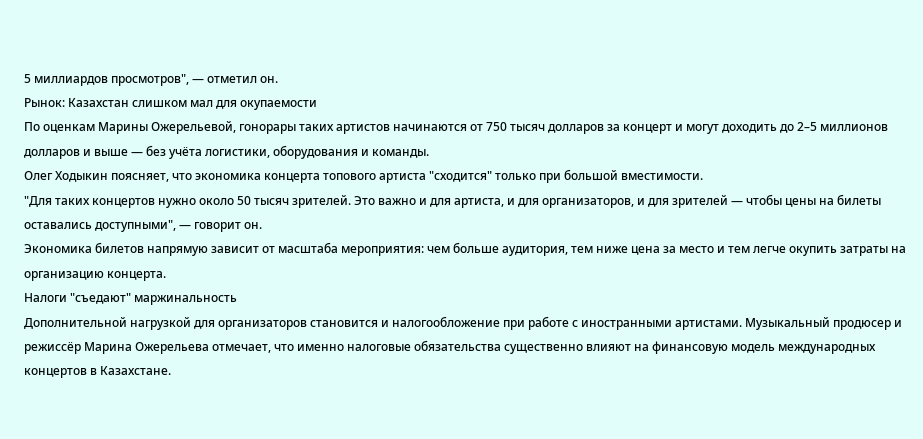5 миллиардов просмотров", — отметил он.
Рынок: Казахстан слишком мал для окупаемости
По оценкам Марины Ожерельевой, гонорары таких артистов начинаются от 750 тысяч долларов за концерт и могут доходить до 2–5 миллионов долларов и выше — без учёта логистики, оборудования и команды.
Олег Ходыкин поясняет, что экономика концерта топового артиста "сходится" только при большой вместимости.
"Для таких концертов нужно около 50 тысяч зрителей. Это важно и для артиста, и для организаторов, и для зрителей — чтобы цены на билеты оставались доступными", — говорит он.
Экономика билетов напрямую зависит от масштаба мероприятия: чем больше аудитория, тем ниже цена за место и тем легче окупить затраты на организацию концерта.
Налоги "съедают" маржинальность
Дополнительной нагрузкой для организаторов становится и налогообложение при работе с иностранными артистами. Музыкальный продюсер и режиссёр Марина Ожерельева отмечает, что именно налоговые обязательства существенно влияют на финансовую модель международных концертов в Казахстане.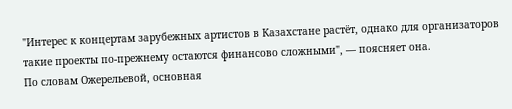"Интерес к концертам зарубежных артистов в Казахстане растёт, однако для организаторов такие проекты по-прежнему остаются финансово сложными", — поясняет она.
По словам Ожерельевой, основная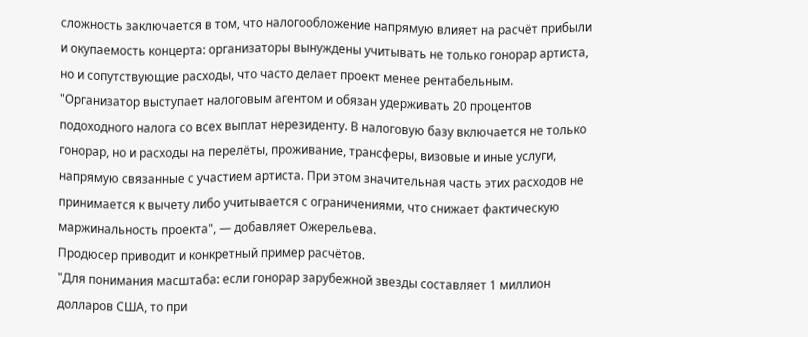сложность заключается в том, что налогообложение напрямую влияет на расчёт прибыли и окупаемость концерта: организаторы вынуждены учитывать не только гонорар артиста, но и сопутствующие расходы, что часто делает проект менее рентабельным.
"Организатор выступает налоговым агентом и обязан удерживать 20 процентов подоходного налога со всех выплат нерезиденту. В налоговую базу включается не только гонорар, но и расходы на перелёты, проживание, трансферы, визовые и иные услуги, напрямую связанные с участием артиста. При этом значительная часть этих расходов не принимается к вычету либо учитывается с ограничениями, что снижает фактическую маржинальность проекта", — добавляет Ожерельева.
Продюсер приводит и конкретный пример расчётов.
"Для понимания масштаба: если гонорар зарубежной звезды составляет 1 миллион долларов США, то при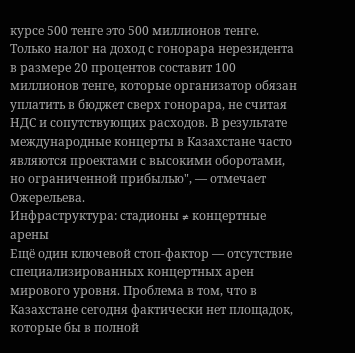курсе 500 тенге это 500 миллионов тенге. Только налог на доход с гонорара нерезидента в размере 20 процентов составит 100 миллионов тенге, которые организатор обязан уплатить в бюджет сверх гонорара, не считая НДС и сопутствующих расходов. В результате международные концерты в Казахстане часто являются проектами с высокими оборотами, но ограниченной прибылью", — отмечает Ожерельева.
Инфраструктура: стадионы ≠ концертные арены
Ещё один ключевой стоп-фактор — отсутствие специализированных концертных арен мирового уровня. Проблема в том, что в Казахстане сегодня фактически нет площадок, которые бы в полной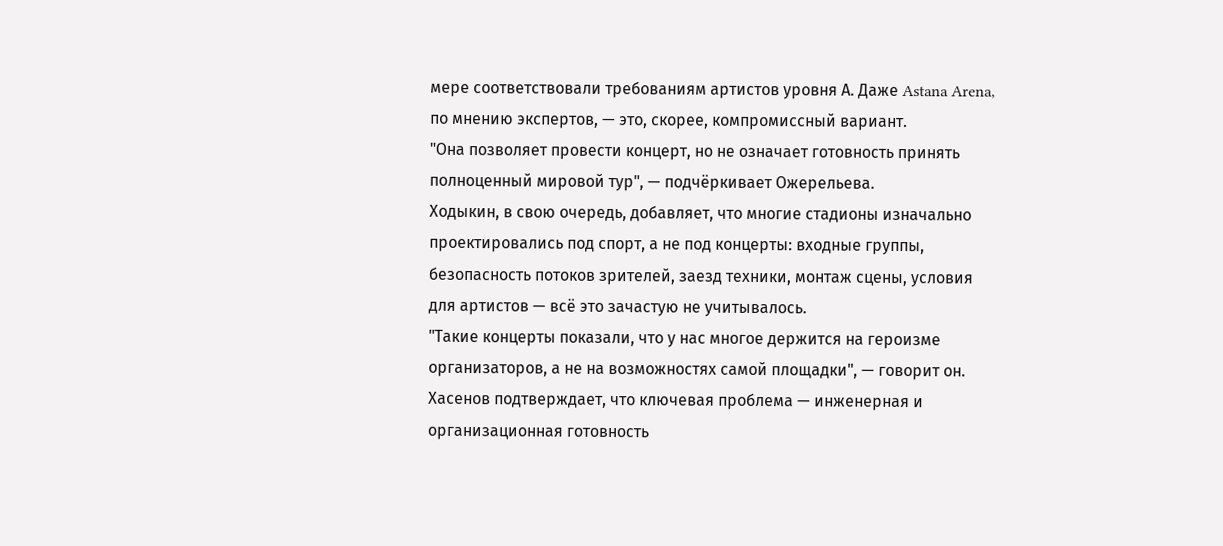мере соответствовали требованиям артистов уровня А. Даже Astana Arena, по мнению экспертов, — это, скорее, компромиссный вариант.
"Она позволяет провести концерт, но не означает готовность принять полноценный мировой тур", — подчёркивает Ожерельева.
Ходыкин, в свою очередь, добавляет, что многие стадионы изначально проектировались под спорт, а не под концерты: входные группы, безопасность потоков зрителей, заезд техники, монтаж сцены, условия для артистов — всё это зачастую не учитывалось.
"Такие концерты показали, что у нас многое держится на героизме организаторов, а не на возможностях самой площадки", — говорит он.
Хасенов подтверждает, что ключевая проблема — инженерная и организационная готовность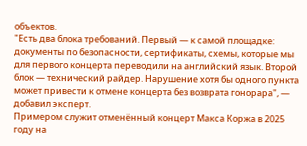объектов.
"Есть два блока требований. Первый — к самой площадке: документы по безопасности, сертификаты, схемы, которые мы для первого концерта переводили на английский язык. Второй блок — технический райдер. Нарушение хотя бы одного пункта может привести к отмене концерта без возврата гонорара", — добавил эксперт.
Примером служит отменённый концерт Макса Коржа в 2025 году на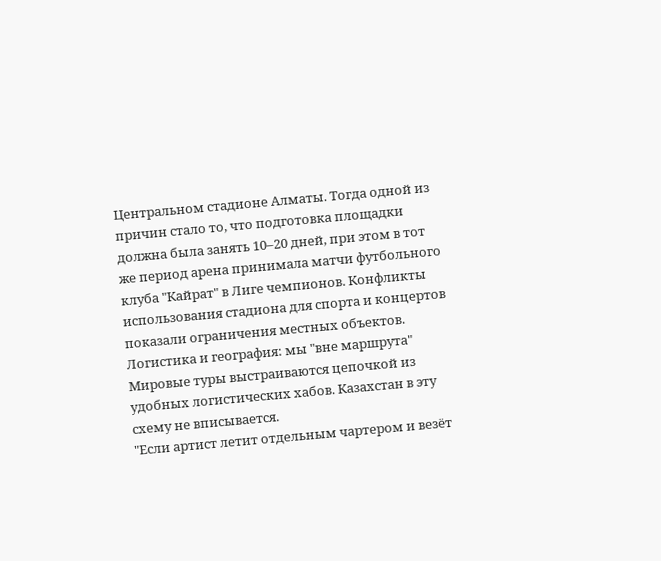Центральном стадионе Алматы. Тогда одной из причин стало то, что подготовка площадки должна была занять 10–20 дней, при этом в тот же период арена принимала матчи футбольного клуба "Кайрат" в Лиге чемпионов. Конфликты использования стадиона для спорта и концертов показали ограничения местных объектов.
Логистика и география: мы "вне маршрута"
Мировые туры выстраиваются цепочкой из удобных логистических хабов. Казахстан в эту схему не вписывается.
"Если артист летит отдельным чартером и везёт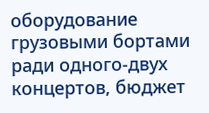оборудование грузовыми бортами ради одного-двух концертов, бюджет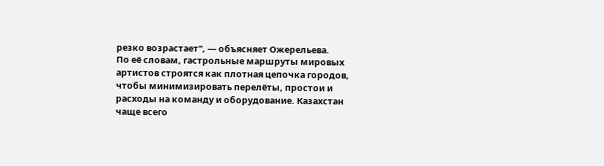резко возрастает", — объясняет Ожерельева.
По её словам, гастрольные маршруты мировых артистов строятся как плотная цепочка городов, чтобы минимизировать перелёты, простои и расходы на команду и оборудование. Казахстан чаще всего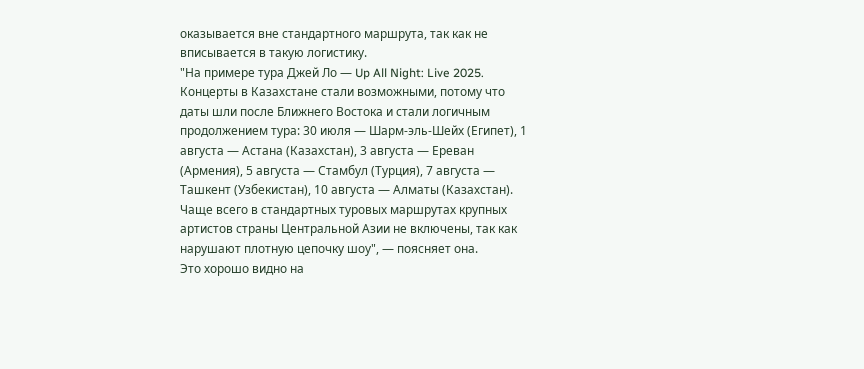оказывается вне стандартного маршрута, так как не вписывается в такую логистику.
"На примере тура Джей Ло — Up All Night: Live 2025. Концерты в Казахстане стали возможными, потому что даты шли после Ближнего Востока и стали логичным продолжением тура: 30 июля — Шарм-эль-Шейх (Египет), 1 августа — Астана (Казахстан), 3 августа — Ереван (Армения), 5 августа — Стамбул (Турция), 7 августа — Ташкент (Узбекистан), 10 августа — Алматы (Казахстан). Чаще всего в стандартных туровых маршрутах крупных артистов страны Центральной Азии не включены, так как нарушают плотную цепочку шоу", — поясняет она.
Это хорошо видно на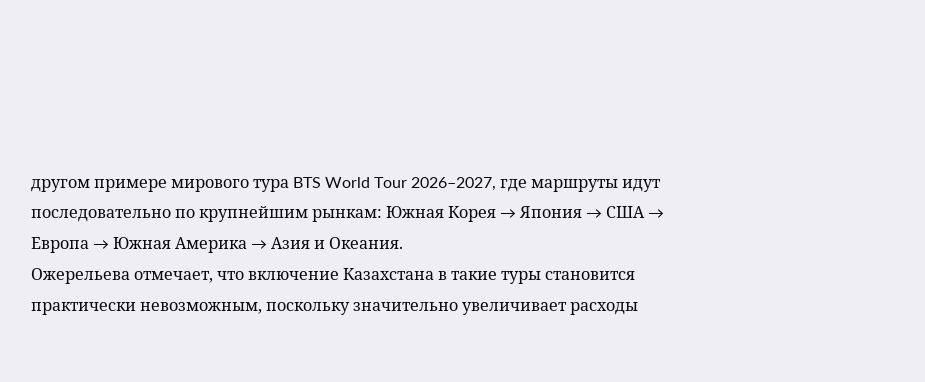другом примере мирового тура BTS World Tour 2026–2027, где маршруты идут последовательно по крупнейшим рынкам: Южная Корея → Япония → США → Европа → Южная Америка → Азия и Океания.
Ожерельева отмечает, что включение Казахстана в такие туры становится практически невозможным, поскольку значительно увеличивает расходы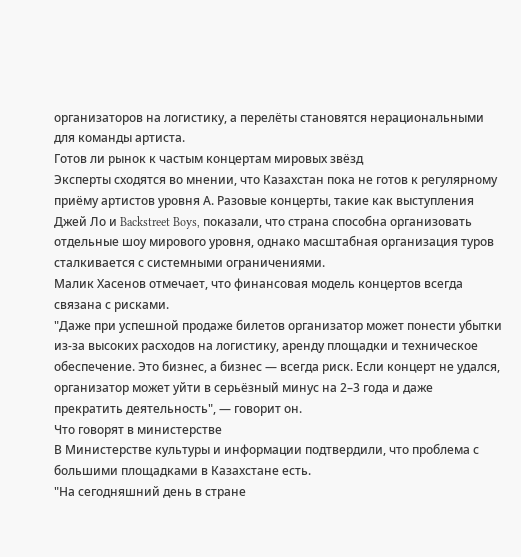организаторов на логистику, а перелёты становятся нерациональными для команды артиста.
Готов ли рынок к частым концертам мировых звёзд
Эксперты сходятся во мнении, что Казахстан пока не готов к регулярному приёму артистов уровня А. Разовые концерты, такие как выступления Джей Ло и Backstreet Boys, показали, что страна способна организовать отдельные шоу мирового уровня, однако масштабная организация туров сталкивается с системными ограничениями.
Малик Хасенов отмечает, что финансовая модель концертов всегда связана с рисками.
"Даже при успешной продаже билетов организатор может понести убытки из-за высоких расходов на логистику, аренду площадки и техническое обеспечение. Это бизнес, а бизнес — всегда риск. Если концерт не удался, организатор может уйти в серьёзный минус на 2–3 года и даже прекратить деятельность", — говорит он.
Что говорят в министерстве
В Министерстве культуры и информации подтвердили, что проблема с большими площадками в Казахстане есть.
"На сегодняшний день в стране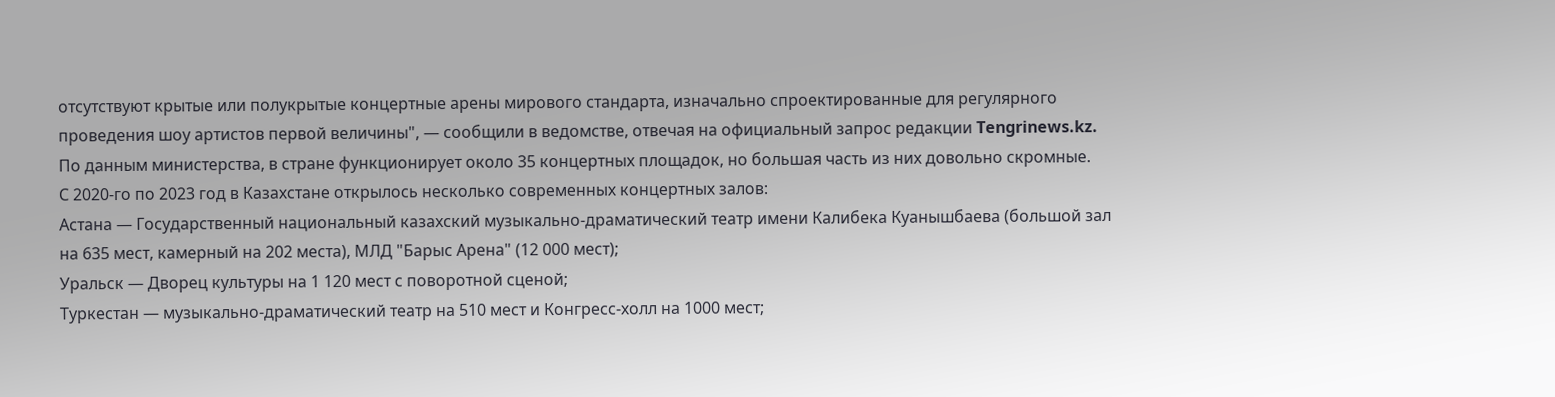отсутствуют крытые или полукрытые концертные арены мирового стандарта, изначально спроектированные для регулярного проведения шоу артистов первой величины", — сообщили в ведомстве, отвечая на официальный запрос редакции Tengrinews.kz.
По данным министерства, в стране функционирует около 35 концертных площадок, но большая часть из них довольно скромные.
С 2020-го по 2023 год в Казахстане открылось несколько современных концертных залов:
Астана — Государственный национальный казахский музыкально-драматический театр имени Калибека Куанышбаева (большой зал на 635 мест, камерный на 202 места), МЛД "Барыс Арена" (12 000 мест);
Уральск — Дворец культуры на 1 120 мест с поворотной сценой;
Туркестан — музыкально-драматический театр на 510 мест и Конгресс-холл на 1000 мест;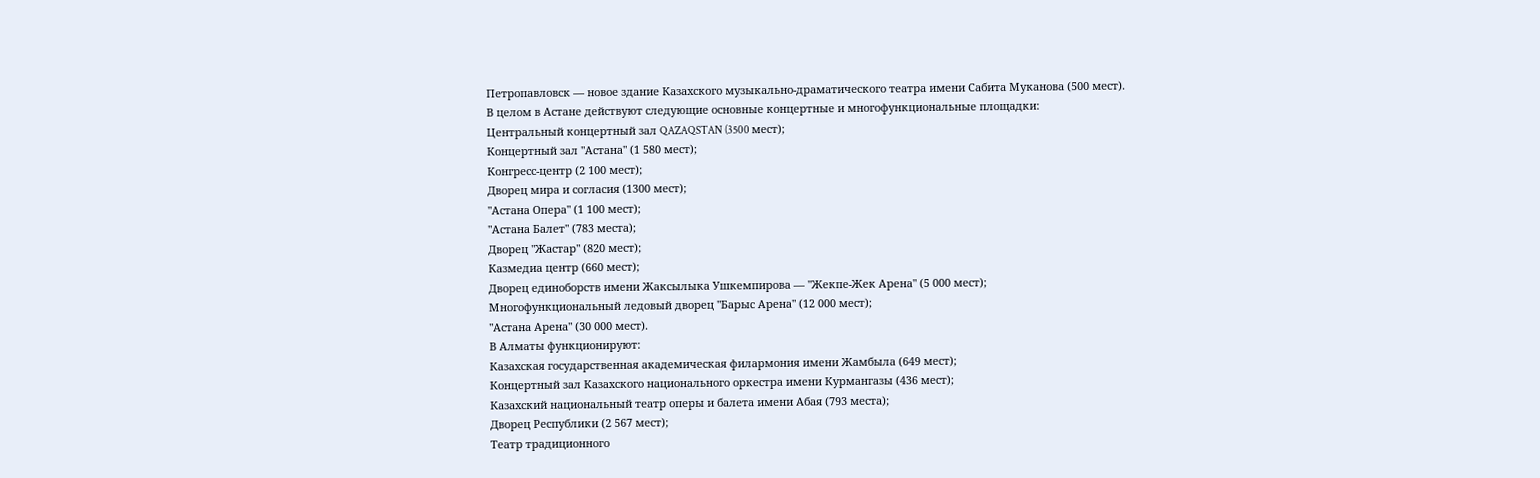Петропавловск — новое здание Казахского музыкально-драматического театра имени Сабита Муканова (500 мест).
В целом в Астане действуют следующие основные концертные и многофункциональные площадки:
Центральный концертный зал QAZAQSTAN (3500 мест);
Концертный зал "Астана" (1 580 мест);
Конгресс-центр (2 100 мест);
Дворец мира и согласия (1300 мест);
"Астана Опера" (1 100 мест);
"Астана Балет" (783 места);
Дворец "Жастар" (820 мест);
Казмедиа центр (660 мест);
Дворец единоборств имени Жаксылыка Ушкемпирова — "Жекпе-Жек Арена" (5 000 мест);
Многофункциональный ледовый дворец "Барыс Арена" (12 000 мест);
"Астана Арена" (30 000 мест).
В Алматы функционируют:
Казахская государственная академическая филармония имени Жамбыла (649 мест);
Концертный зал Казахского национального оркестра имени Курмангазы (436 мест);
Казахский национальный театр оперы и балета имени Абая (793 места);
Дворец Республики (2 567 мест);
Театр традиционного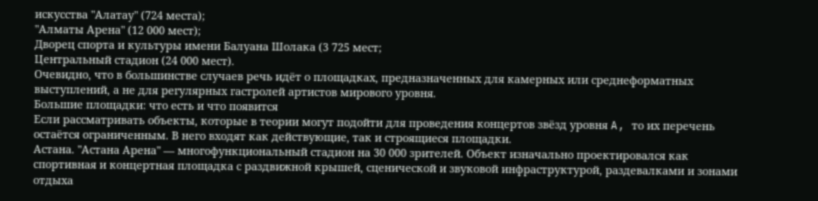искусства "Алатау" (724 места);
"Алматы Арена" (12 000 мест);
Дворец спорта и культуры имени Балуана Шолака (3 725 мест;
Центральный стадион (24 000 мест).
Очевидно, что в большинстве случаев речь идёт о площадках, предназначенных для камерных или среднеформатных выступлений, а не для регулярных гастролей артистов мирового уровня.
Большие площадки: что есть и что появится
Если рассматривать объекты, которые в теории могут подойти для проведения концертов звёзд уровня A, то их перечень остаётся ограниченным. В него входят как действующие, так и строящиеся площадки.
Астана. "Астана Арена" — многофункциональный стадион на 30 000 зрителей. Объект изначально проектировался как спортивная и концертная площадка с раздвижной крышей, сценической и звуковой инфраструктурой, раздевалками и зонами отдыха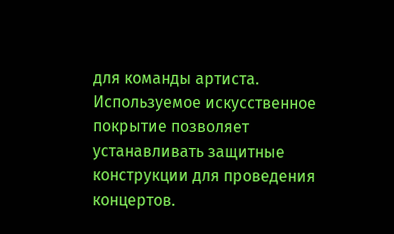для команды артиста. Используемое искусственное покрытие позволяет устанавливать защитные конструкции для проведения концертов.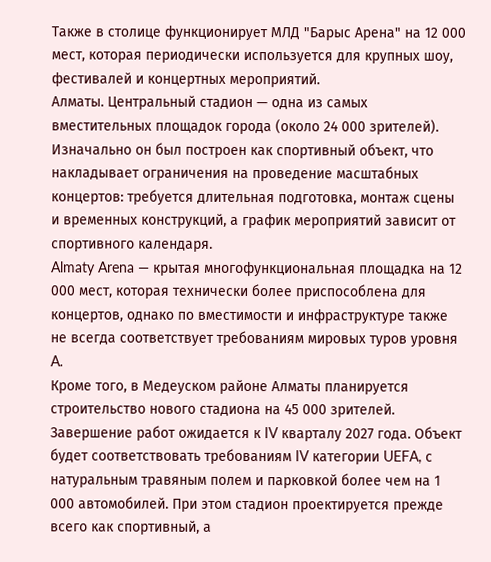Также в столице функционирует МЛД "Барыс Арена" на 12 000 мест, которая периодически используется для крупных шоу, фестивалей и концертных мероприятий.
Алматы. Центральный стадион — одна из самых вместительных площадок города (около 24 000 зрителей). Изначально он был построен как спортивный объект, что накладывает ограничения на проведение масштабных концертов: требуется длительная подготовка, монтаж сцены и временных конструкций, а график мероприятий зависит от спортивного календаря.
Almaty Arena — крытая многофункциональная площадка на 12 000 мест, которая технически более приспособлена для концертов, однако по вместимости и инфраструктуре также не всегда соответствует требованиям мировых туров уровня A.
Кроме того, в Медеуском районе Алматы планируется строительство нового стадиона на 45 000 зрителей. Завершение работ ожидается к IV кварталу 2027 года. Объект будет соответствовать требованиям IV категории UEFA, с натуральным травяным полем и парковкой более чем на 1 000 автомобилей. При этом стадион проектируется прежде всего как спортивный, а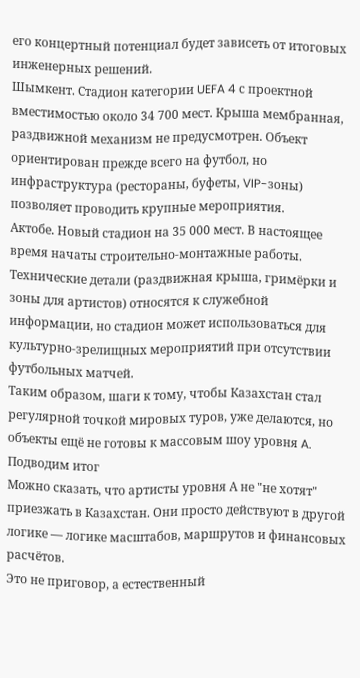его концертный потенциал будет зависеть от итоговых инженерных решений.
Шымкент. Стадион категории UEFA 4 с проектной вместимостью около 34 700 мест. Крыша мембранная, раздвижной механизм не предусмотрен. Объект ориентирован прежде всего на футбол, но инфраструктура (рестораны, буфеты, VIP-зоны) позволяет проводить крупные мероприятия.
Актобе. Новый стадион на 35 000 мест. В настоящее время начаты строительно-монтажные работы. Технические детали (раздвижная крыша, гримёрки и зоны для артистов) относятся к служебной информации, но стадион может использоваться для культурно-зрелищных мероприятий при отсутствии футбольных матчей.
Таким образом, шаги к тому, чтобы Казахстан стал регулярной точкой мировых туров, уже делаются, но объекты ещё не готовы к массовым шоу уровня A.
Подводим итог
Можно сказать, что артисты уровня А не "не хотят" приезжать в Казахстан. Они просто действуют в другой логике — логике масштабов, маршрутов и финансовых расчётов.
Это не приговор, а естественный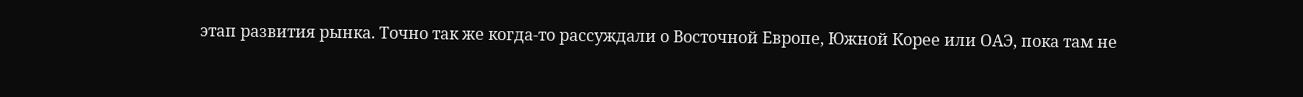этап развития рынка. Точно так же когда-то рассуждали о Восточной Европе, Южной Корее или ОАЭ, пока там не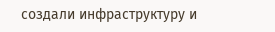создали инфраструктуру и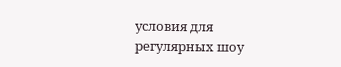условия для регулярных шоу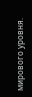мирового уровня.